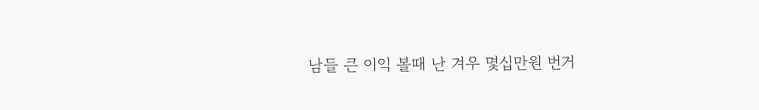남들 큰 이익 볼때 난 겨우 몇십만원 번거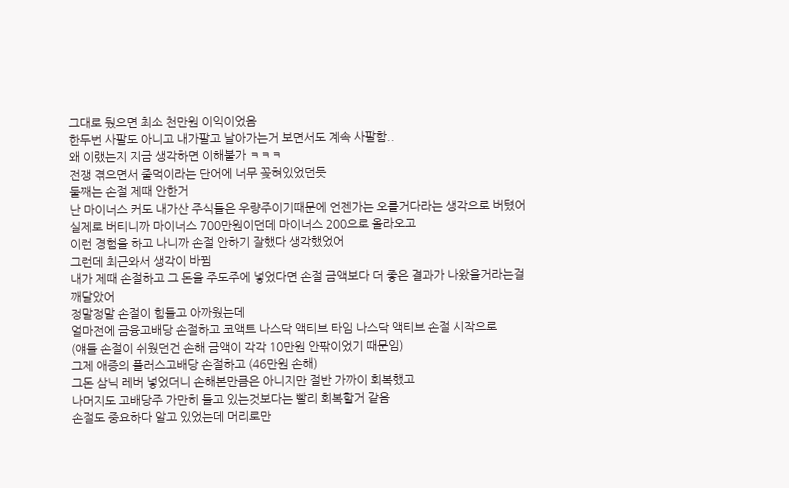그대로 뒀으면 최소 천만원 이익이었음
한두번 사팔도 아니고 내가팔고 날아가는거 보면서도 계속 사팔함..
왜 이랬는지 지금 생각하면 이해불가 ㅋㅋㅋ
전쟁 겪으면서 줄먹이라는 단어에 너무 꽂혀있었던듯
둘째는 손절 제때 안한거
난 마이너스 커도 내가산 주식들은 우량주이기때문에 언젠가는 오를거다라는 생각으로 버텼어
실제로 버티니까 마이너스 700만원이던데 마이너스 200으로 올라오고
이런 경험을 하고 나니까 손절 안하기 잘했다 생각했었어
그런데 최근와서 생각이 바뀜
내가 제때 손절하고 그 돈을 주도주에 넣었다면 손절 금액보다 더 좋은 결과가 나왔을거라는걸 깨달았어
정말정말 손절이 힘들고 아까웠는데
얼마전에 금융고배당 손절하고 코액트 나스닥 액티브 타임 나스닥 액티브 손절 시작으로
(얘들 손절이 쉬웠던건 손해 금액이 각각 10만원 안팎이었기 때문임)
그제 애증의 플러스고배당 손절하고 (46만원 손해)
그돈 삼닉 레버 넣었더니 손해본만큼은 아니지만 절반 가까이 회복했고
나머지도 고배당주 가만히 들고 있는것보다는 빨리 회복할거 같음
손절도 중요하다 알고 있었는데 머리로만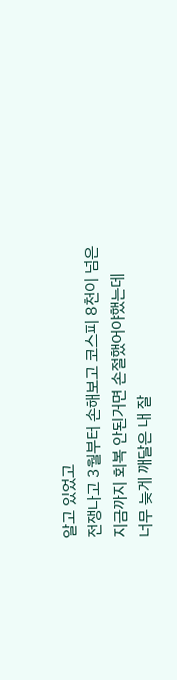알고 있었고
전쟁나고 3월부터 손해보고 코스피 8천이 넘은 지금까지 회복 안된거면 손절했어야했는데
너무 늦게 깨달은 내 잘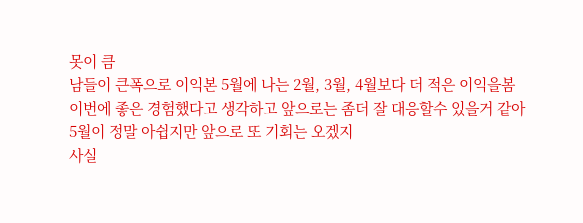못이 큼
남들이 큰폭으로 이익본 5월에 나는 2월, 3월, 4월보다 더 적은 이익을봄
이번에 좋은 경험했다고 생각하고 앞으로는 좀더 잘 대응할수 있을거 같아
5월이 정말 아쉽지만 앞으로 또 기회는 오겠지
사실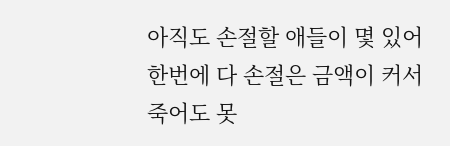아직도 손절할 애들이 몇 있어
한번에 다 손절은 금액이 커서 죽어도 못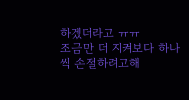하겠더라고 ㅠㅠ
조금만 더 지켜보다 하나씩 손절하려고해